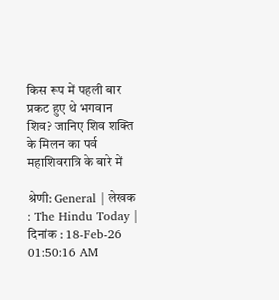किस रूप में पहली बार प्रकट हुए थे भगवान शिव? जानिए शिव शक्ति के मिलन का पर्व महाशिवरात्रि के बारे में

श्रेणी: General | लेखक : The Hindu Today | दिनांक : 18-Feb-26 01:50:16 AM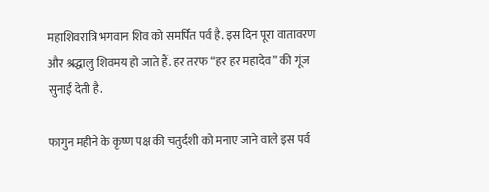महाशिवरात्रि भगवान शिव को समर्पित पर्व है. इस दिन पूरा वातावरण और श्रद्धालु शिवमय हो जाते हैं. हर तरफ “हर हर महादेव” की गूंज सुनाई देती है.

फागुन महीने के कृष्ण पक्ष की चतुर्दशी को मनाए जाने वाले इस पर्व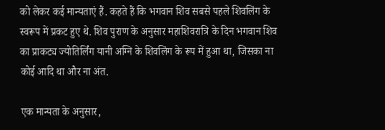को लेकर कई मान्यताएं हैं. कहते हैं कि भगवान शिव सबसे पहले शिवलिंग के स्वरूप में प्रकट हुए थे. शिव पुराण के अनुसार महाशिवरात्रि के दिन भगवान शिव का प्राकट्य ज्योतिर्लिंग यानी अग्नि के शिवलिंग के रूप में हुआ था, जिसका ना कोई आदि था और ना अंत.

एक मान्यता के अनुसार,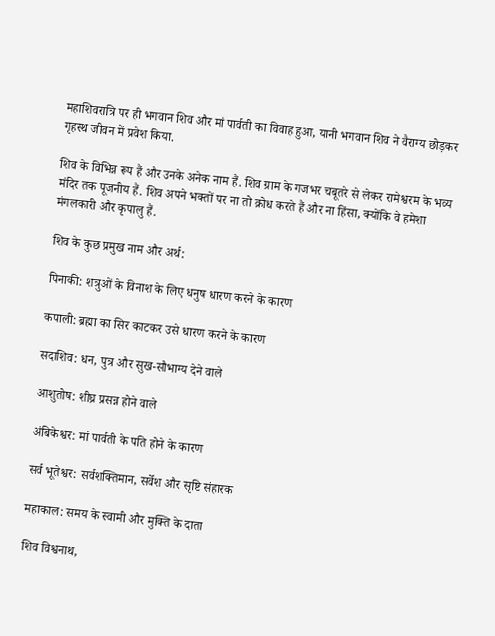महाशिवरात्रि पर ही भगवान शिव और मां पार्वती का विवाह हुआ, यानी भगवान शिव ने वैराग्य छोड़कर गृहस्थ जीवन में प्रवेश किया.

शिव के विभिन्न रूप हैं और उनके अनेक नाम हैं. शिव ग्राम के गजभर चबूतरे से लेकर रामेश्वरम के भव्य मंदिर तक पूजनीय हैं. शिव अपने भक्तों पर ना तो क्रोध करते हैं और ना हिंसा, क्योंकि वे हमेशा मंगलकारी और कृपालु हैं.

शिव के कुछ प्रमुख नाम और अर्थ:

पिनाकी: शत्रुओं के विनाश के लिए धनुष धारण करने के कारण

कपाली: ब्रह्मा का सिर काटकर उसे धारण करने के कारण

सदाशिव: धन, पुत्र और सुख-सौभाग्य देने वाले

आशुतोष: शीघ्र प्रसन्न होने वाले

अंबिकेश्वर: मां पार्वती के पति होने के कारण

सर्व भूतेश्वर: सर्वशक्तिमान, सर्वेश और सृष्टि संहारक

महाकाल: समय के स्वामी और मुक्ति के दाता

शिव विश्वनाथ,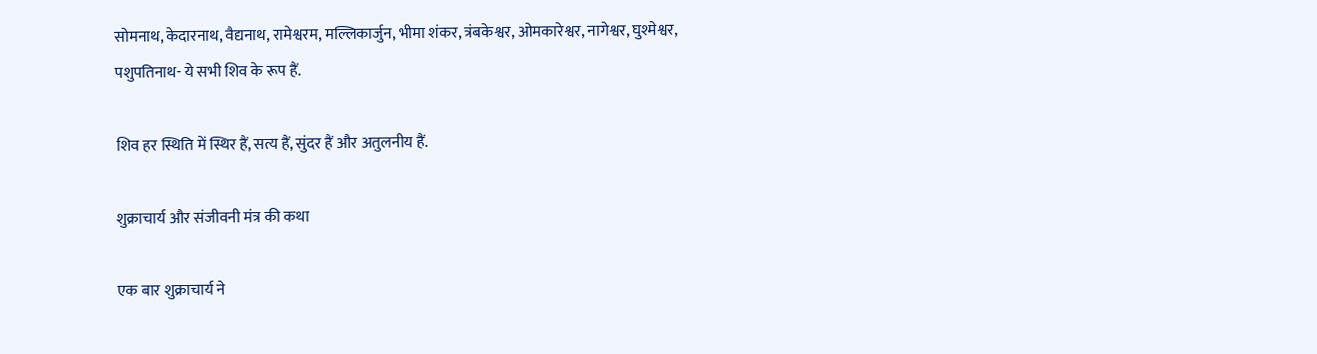सोमनाथ, केदारनाथ, वैद्यनाथ, रामेश्वरम, मल्लिकार्जुन, भीमा शंकर, त्रंबकेश्वर, ओमकारेश्वर, नागेश्वर, घुश्मेश्वर, पशुपतिनाथ- ये सभी शिव के रूप हैं.

शिव हर स्थिति में स्थिर हैं, सत्य हैं, सुंदर हैं और अतुलनीय हैं.

शुक्राचार्य और संजीवनी मंत्र की कथा

एक बार शुक्राचार्य ने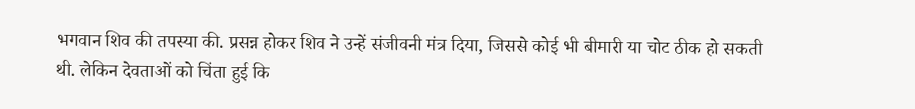भगवान शिव की तपस्या की. प्रसन्न होकर शिव ने उन्हें संजीवनी मंत्र दिया, जिससे कोई भी बीमारी या चोट ठीक हो सकती थी. लेकिन देवताओं को चिंता हुई कि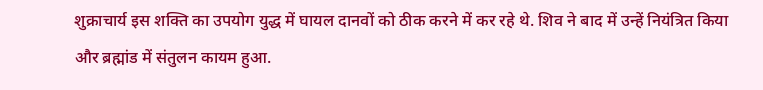शुक्राचार्य इस शक्ति का उपयोग युद्ध में घायल दानवों को ठीक करने में कर रहे थे. शिव ने बाद में उन्हें नियंत्रित किया और ब्रह्मांड में संतुलन कायम हुआ.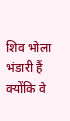शिव भोला भंडारी हैं क्योंकि वे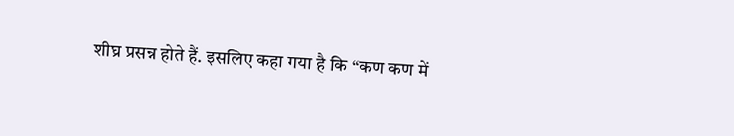शीघ्र प्रसन्न होते हैं. इसलिए कहा गया है कि “कण कण में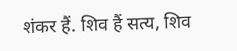शंकर हैं. शिव हैं सत्य, शिव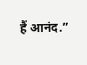हैं आनंद.”